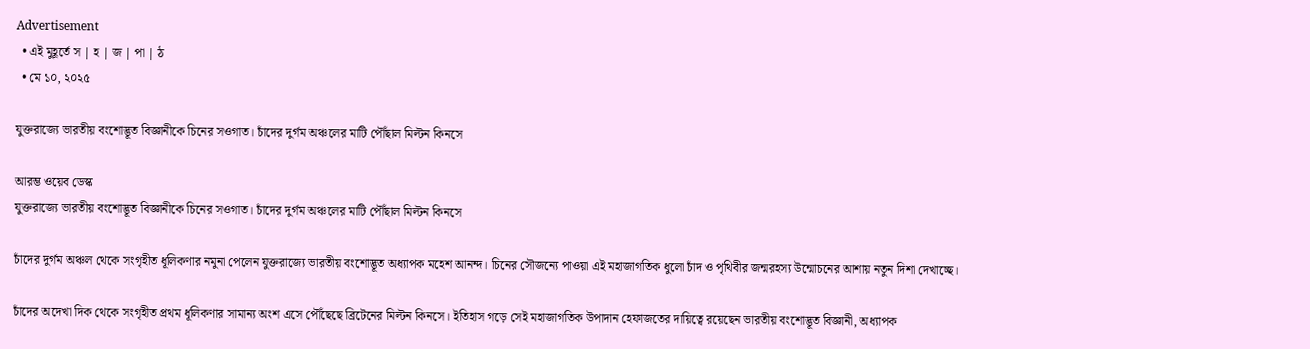Advertisement
  • এই মুহূর্তে স | হ | জ | পা | ঠ
  • মে ১০, ২০২৫

যুক্তরাজ্যে ভারতীয় বংশোদ্ভূত বিজ্ঞানীকে চিনের সওগাত। চাঁদের দুর্গম অঞ্চলের মাটি পৌঁছাল মিল্টন কিনসে

আরম্ভ ওয়েব ডেস্ক
যুক্তরাজ্যে ভারতীয় বংশোদ্ভূত বিজ্ঞানীকে চিনের সওগাত। চাঁদের দুর্গম অঞ্চলের মাটি পৌঁছাল মিল্টন কিনসে

চাঁদের দুর্গম অঞ্চল থেকে সংগৃহীত ধূলিকণার নমুনা পেলেন যুক্তরাজ্যে ভারতীয় বংশোদ্ভূত অধ্যাপক মহেশ আনন্দ। চিনের সৌজন্যে পাওয়া এই মহাজাগতিক ধুলো চাঁদ ও পৃথিবীর জন্মরহস্য উন্মোচনের আশায় নতুন দিশা দেখাচ্ছে।

চাঁদের অদেখা দিক থেকে সংগৃহীত প্রথম ধূলিকণার সামান্য অংশ এসে পৌঁছেছে ব্রিটেনের মিল্টন কিনসে। ইতিহাস গড়ে সেই মহাজাগতিক উপাদান হেফাজতের দায়িত্বে রয়েছেন ভারতীয় বংশোদ্ভূত বিজ্ঞানী, অধ্যাপক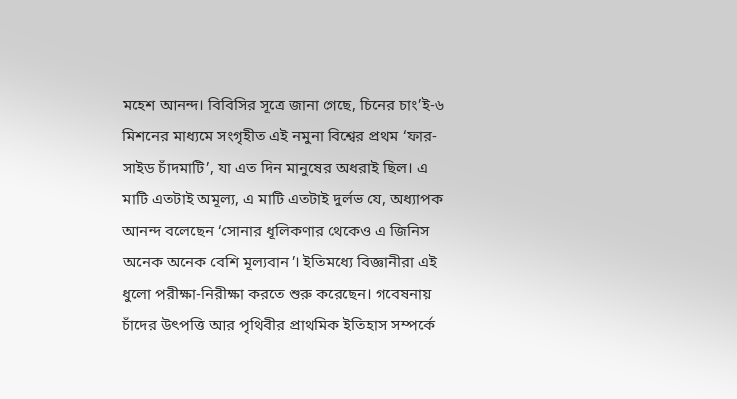মহেশ আনন্দ। বিবিসির সূত্রে জানা গেছে, চিনের চাং’ই-৬ মিশনের মাধ্যমে সংগৃহীত এই নমুনা বিশ্বের প্রথম ‘ফার-সাইড চাঁদমাটি’, যা এত দিন মানুষের অধরাই ছিল। এ মাটি এতটাই অমূল্য, এ মাটি এতটাই দুর্লভ যে, অধ্যাপক আনন্দ বলেছেন ‘সোনার ধূলিকণার থেকেও এ জিনিস অনেক অনেক বেশি মূল্যবান’। ইতিমধ্যে বিজ্ঞানীরা এই ধুলো পরীক্ষা-নিরীক্ষা করতে শুরু করেছেন। গবেষনায় চাঁদের উৎপত্তি আর পৃথিবীর প্রাথমিক ইতিহাস সম্পর্কে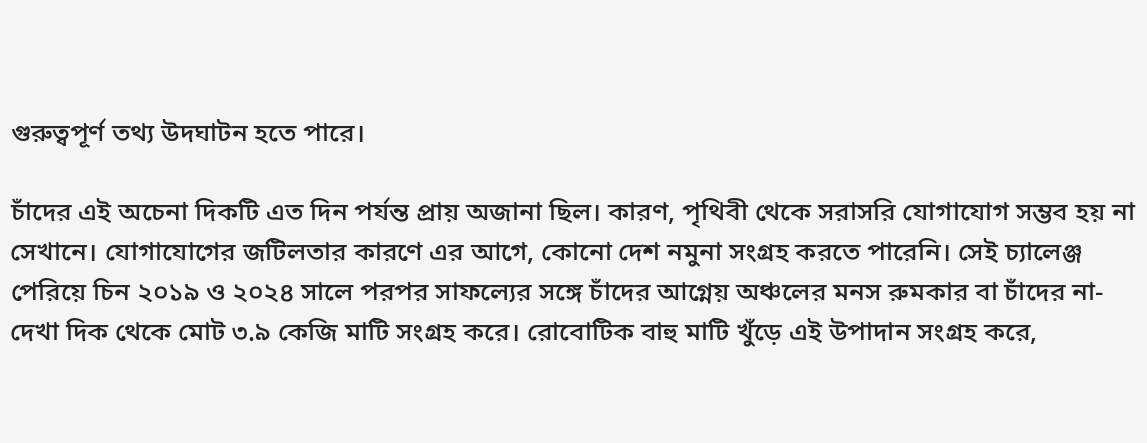গুরুত্বপূর্ণ তথ্য উদঘাটন হতে পারে।

চাঁদের এই অচেনা দিকটি এত দিন পর্যন্ত প্রায় অজানা ছিল। কারণ, পৃথিবী থেকে সরাসরি যোগাযোগ সম্ভব হয় না সেখানে। যোগাযোগের জটিলতার কারণে এর আগে, কোনো দেশ নমুনা সংগ্রহ করতে পারেনি। সেই চ্যালেঞ্জ পেরিয়ে চিন ২০১৯ ও ২০২৪ সালে পরপর সাফল্যের সঙ্গে চাঁদের আগ্নেয় অঞ্চলের মনস রুমকার বা চাঁদের না-দেখা দিক থেকে মোট ৩.৯ কেজি মাটি সংগ্রহ করে। রোবোটিক বাহু মাটি খুঁড়ে এই উপাদান সংগ্রহ করে,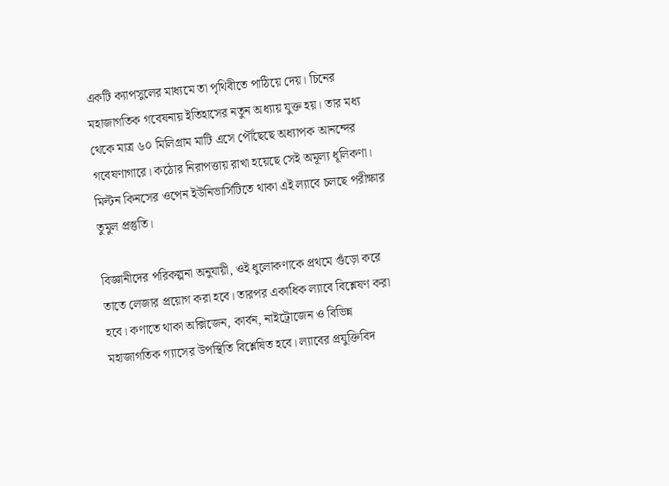একটি ক্যাপসুলের মাধ্যমে তা পৃথিবীতে পাঠিয়ে দেয়। চিনের মহাজাগতিক গবেষনায় ইতিহাসের নতুন অধ্যায় যুক্ত হয়। তার মধ্য থেকে মাত্র ৬০ মিলিগ্রাম মাটি এসে পৌঁছেছে অধ্যাপক আনন্দের গবেষণাগারে। কঠোর নিরাপত্তায় রাখা হয়েছে সেই অমূল্য ধূলিকণা। মিল্টন কিনসের ওপেন ইউনিভার্সিটিতে থাকা এই ল্যাবে চলছে পরীক্ষার তুমুল প্রস্তুতি।

বিজ্ঞানীদের পরিকল্পনা অনুযায়ী, ওই ধুলোকণাকে প্রথমে গুঁড়ো করে তাতে লেজার প্রয়োগ করা হবে। তারপর একাধিক ল্যাবে বিশ্লেষণ করা হবে। কণাতে থাকা অক্সিজেন, কার্বন, নাইট্রোজেন ও বিভিন্ন মহাজাগতিক গ্যাসের উপস্থিতি বিশ্লেষিত হবে। ল্যাবের প্রযুক্তিবিদ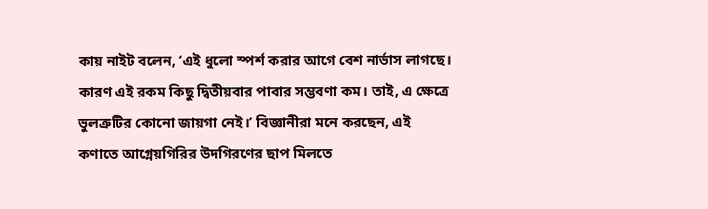কায় নাইট বলেন, ‘এই ধুলো স্পর্শ করার আগে বেশ নার্ভাস লাগছে। কারণ এই রকম কিছু দ্বিতীয়বার পাবার সম্ভবণা কম। তাই, এ ক্ষেত্রে ভুলত্রুটির কোনো জায়গা নেই।’ বিজ্ঞানীরা মনে করছেন, এই কণাতে আগ্নেয়গিরির উদগিরণের ছাপ মিলতে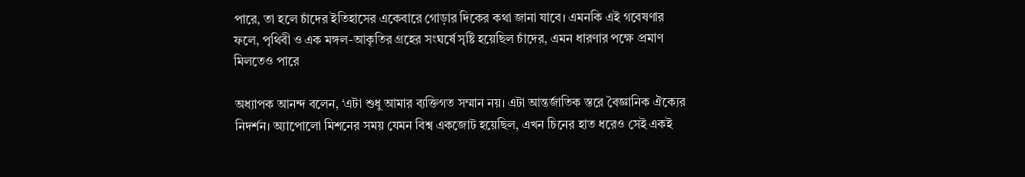পারে, তা হলে চাঁদের ইতিহাসের একেবারে গোড়ার দিকের কথা জানা যাবে। এমনকি এই গবেষণার ফলে, পৃথিবী ও এক মঙ্গল-আকৃতির গ্রহের সংঘর্ষে সৃষ্টি হয়েছিল চাঁদের, এমন ধারণার পক্ষে প্রমাণ মিলতেও পারে

অধ্যাপক আনন্দ বলেন, ‘এটা শুধু আমার ব্যক্তিগত সম্মান নয়। এটা আন্তর্জাতিক স্তরে বৈজ্ঞানিক ঐক্যের নিদর্শন। অ্যাপোলো মিশনের সময় যেমন বিশ্ব একজোট হয়েছিল, এখন চিনের হাত ধরেও সেই একই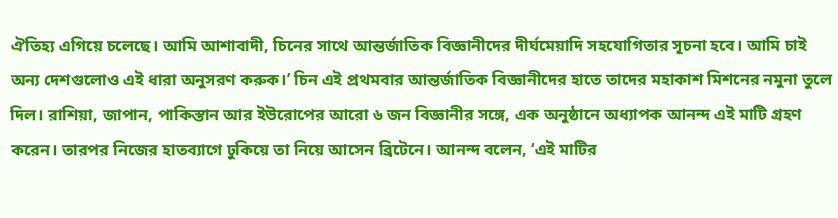ঐতিহ্য এগিয়ে চলেছে। আমি আশাবাদী, চিনের সাথে আন্তর্জাতিক বিজ্ঞানীদের দীর্ঘমেয়াদি সহযোগিতার সূচনা হবে। আমি চাই অন্য দেশগুলোও এই ধারা অনুসরণ করুক।’ চিন এই প্রথমবার আন্তর্জাতিক বিজ্ঞানীদের হাতে তাদের মহাকাশ মিশনের নমুনা তুলে দিল। রাশিয়া, জাপান, পাকিস্তান আর ইউরোপের আরো ৬ জন বিজ্ঞানীর সঙ্গে, এক অনুষ্ঠানে অধ্যাপক আনন্দ এই মাটি গ্রহণ করেন। তারপর নিজের হাতব্যাগে ঢুকিয়ে তা নিয়ে আসেন ব্রিটেনে। আনন্দ বলেন, ‘এই মাটির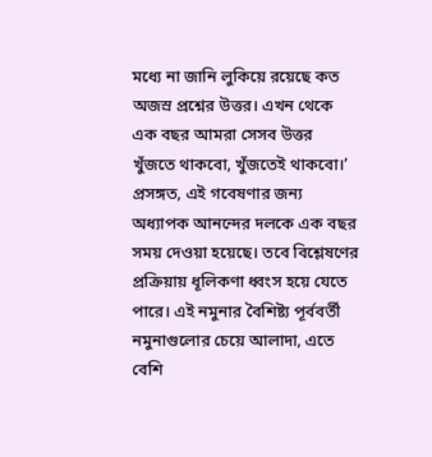মধ্যে না জানি লুকিয়ে রয়েছে কত অজস্র প্রশ্নের উত্তর। এখন থেকে এক বছর আমরা সেসব উত্তর খুঁজতে থাকবো, খুঁজতেই থাকবো।’ প্রসঙ্গত, এই গবেষণার জন্য অধ্যাপক আনন্দের দলকে এক বছর সময় দেওয়া হয়েছে। তবে বিশ্লেষণের প্রক্রিয়ায় ধূলিকণা ধ্বংস হয়ে যেতে পারে। এই নমুনার বৈশিষ্ট্য পূর্ববর্তী নমুনাগুলোর চেয়ে আলাদা, এতে বেশি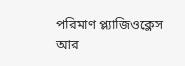পরিমাণ প্ল্যাজিওক্লেস আর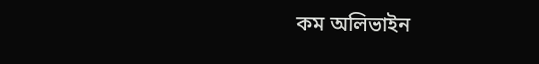কম অলিভাইন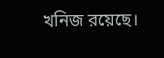খনিজ রয়েছে।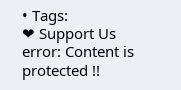• Tags:
❤ Support Us
error: Content is protected !!